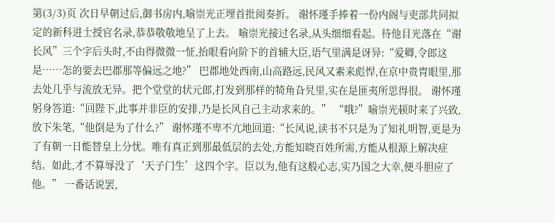第(3/3)页 次日早朝过后,御书房内,喻崇光正埋首批阅奏折。 谢怀瑾手捧着一份内阁与吏部共同拟定的新科进士授官名录,恭恭敬敬地呈了上去。 喻崇光接过名录,从头细细看起。待他目光落在“谢长风”三个字后头时,不由得微微一怔,抬眼看向阶下的首辅大臣,语气里满是讶异:“爱卿,令郎这是……怎的要去巴郡那等偏远之地?” 巴郡地处西南,山高路远,民风又素来彪悍,在京中贵胄眼里,那去处几乎与流放无异。把个堂堂的状元郎,打发到那样的犄角旮旯里,实在是匪夷所思得很。 谢怀瑾躬身答道:“回陛下,此事并非臣的安排,乃是长风自己主动求来的。” “哦?”喻崇光顿时来了兴致,放下朱笔,“他倒是为了什么?” 谢怀瑾不卑不亢地回道:“长风说,读书不只是为了知礼明智,更是为了有朝一日能替皇上分忧。唯有真正到那最低层的去处,方能知晓百姓所需,方能从根源上解决症结。如此,才不算辱没了‘天子门生’这四个字。臣以为,他有这般心志,实乃国之大幸,便斗胆应了他。” 一番话说罢,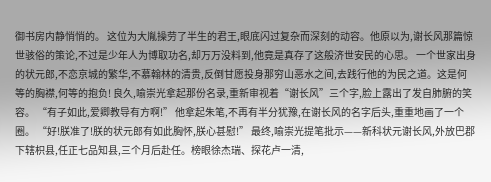御书房内静悄悄的。 这位为大胤操劳了半生的君王,眼底闪过复杂而深刻的动容。他原以为,谢长风那篇惊世骇俗的策论,不过是少年人为博取功名,却万万没料到,他竟是真存了这般济世安民的心思。 一个世家出身的状元郎,不恋京城的繁华,不慕翰林的清贵,反倒甘愿投身那穷山恶水之间,去践行他的为民之道。这是何等的胸襟,何等的抱负! 良久,喻崇光拿起那份名录,重新审视着“谢长风”三个字,脸上露出了发自肺腑的笑容。 “有子如此,爱卿教导有方啊!” 他拿起朱笔,不再有半分犹豫,在谢长风的名字后头,重重地画了一个圈。 “好!朕准了!朕的状元郎有如此胸怀,朕心甚慰!” 最终,喻崇光提笔批示——新科状元谢长风,外放巴郡下辖枳县,任正七品知县,三个月后赴任。榜眼徐杰瑞、探花卢一清,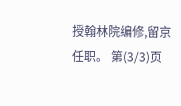授翰林院编修,留京任职。 第(3/3)页